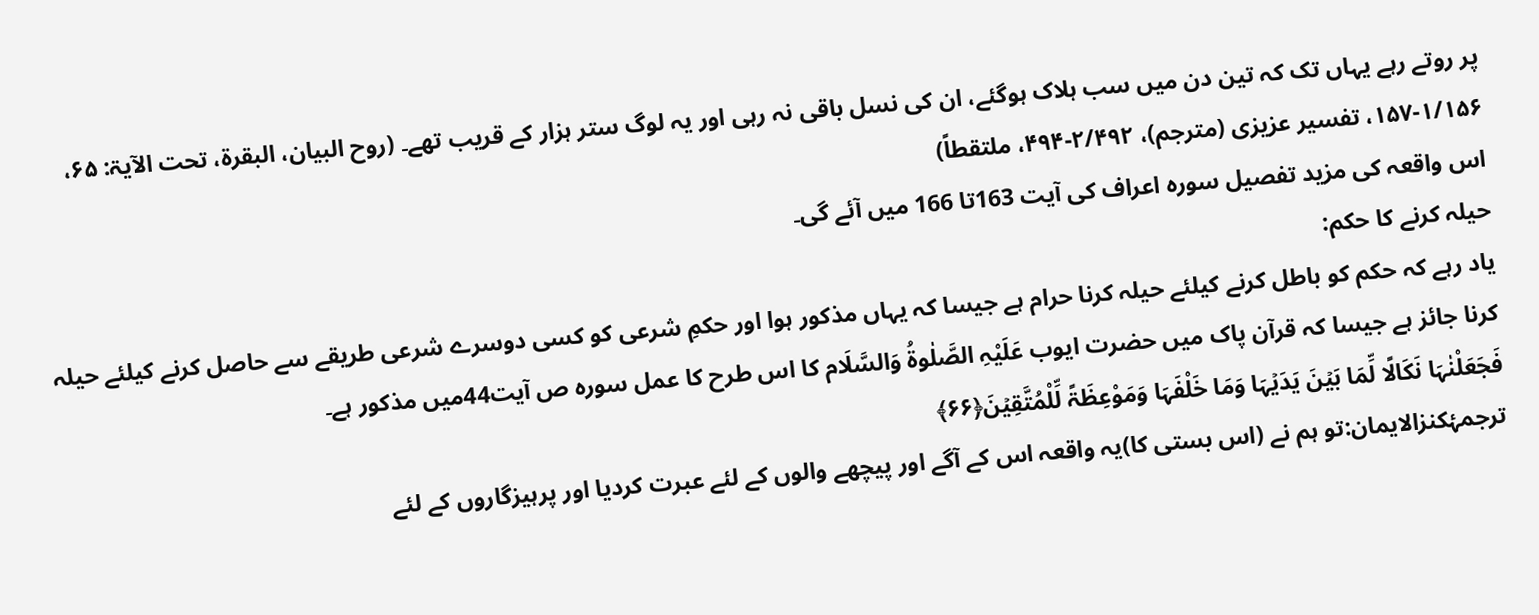پر روتے رہے یہاں تک کہ تین دن میں سب ہلاک ہوگئے، ان کی نسل باقی نہ رہی اور یہ لوگ ستر ہزار کے قریب تھے۔ (روح البیان، البقرۃ، تحت الآیۃ: ۶۵، ۱/۱۵۶-۱۵۷، تفسیر عزیزی (مترجم)، ۲/۴۹۲-۴۹۴، ملتقطاً)
اس واقعہ کی مزید تفصیل سورہ اعراف کی آیت 163تا 166 میں آئے گی۔
حیلہ کرنے کا حکم:
یاد رہے کہ حکم کو باطل کرنے کیلئے حیلہ کرنا حرام ہے جیسا کہ یہاں مذکور ہوا اور حکمِ شرعی کو کسی دوسرے شرعی طریقے سے حاصل کرنے کیلئے حیلہ کرنا جائز ہے جیسا کہ قرآن پاک میں حضرت ایوب عَلَیْہِ الصَّلٰوۃُ وَالسَّلَام کا اس طرح کا عمل سورہ ص آیت44میں مذکور ہے۔
فَجَعَلْنٰہَا نَکَالًا لِّمَا بَیۡنَ یَدَیۡہَا وَمَا خَلْفَہَا وَمَوْعِظَۃً لِّلْمُتَّقِیۡنَ﴿۶۶﴾
ترجمۂکنزالایمان:تو ہم نے (اس بستی کا)یہ واقعہ اس کے آگے اور پیچھے والوں کے لئے عبرت کردیا اور پرہیزگاروں کے لئے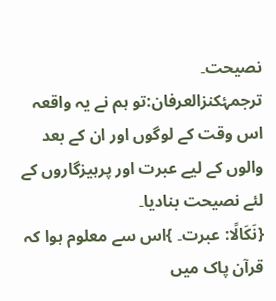نصیحت۔
ترجمۂکنزالعرفان:تو ہم نے یہ واقعہ اس وقت کے لوگوں اور ان کے بعد والوں کے لیے عبرت اور پرہیزگاروں کے لئے نصیحت بنادیا۔
{نَکَالًا: عبرت۔ }اس سے معلوم ہوا کہ قرآن پاک میں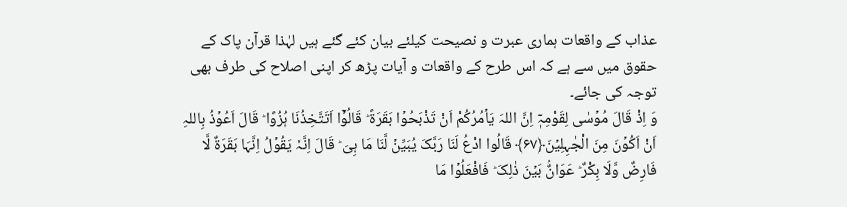عذاب کے واقعات ہماری عبرت و نصیحت کیلئے بیان کئے گئے ہیں لہٰذا قرآن پاک کے حقوق میں سے ہے کہ اس طرح کے واقعات و آیات پڑھ کر اپنی اصلاح کی طرف بھی توجہ کی جائے۔
وَ اِذْ قَالَ مُوۡسٰی لِقَوْمِہٖۤ اِنَّ اللہَ یَاۡمُرُکُمْ اَنْ تَذْبَحُوۡا بَقَرَۃً ؕ قَالُوۡۤا اَتَتَّخِذُنَا ہُزُوًا ؕ قَالَ اَعُوۡذُ بِاللہِ اَنْ اَکُوۡنَ مِنَ الْجٰہِلِیۡنَ﴿۶۷﴾ قَالُوا ادْعُ لَنَا رَبَّکَ یُبَیِّنۡ لَّنَا مَا ہِیَ ؕ قَالَ اِنَّہٗ یَقُوۡلُ اِنَّہَا بَقَرَۃٌ لَّا فَارِضٌ وَّلَا بِکْرٌ ؕ عَوَانٌۢ بَیۡنَ ذٰلِکَ ؕ فَافْعَلُوۡا مَا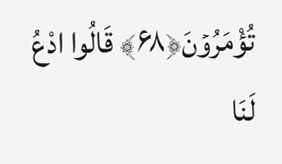تُؤْمَرُوۡنَ﴿۶۸﴾ قَالُوا ادْعُ لَنَا